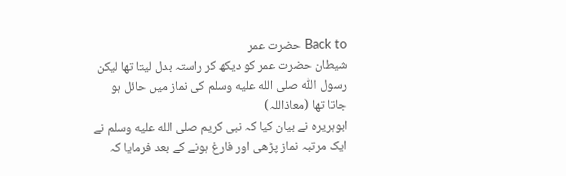Back to حضرت عمر
شیطان حضرت عمر کو دیکھ کر راستہ بدل لیتا تھا لیکن رسول اللّٰه صلى الله عليه وسلم کی نماز میں حائل ہو جاتا تھا (معاذاللہ)
ابوہریرہ نے بیان کیا کہ نبی کریم صلى الله عليه وسلم نے ایک مرتبہ نماز پڑھی اور فارغ ہونے کے بعد فرمایا کہ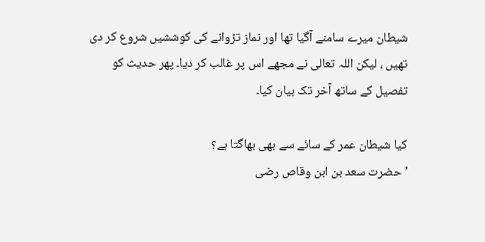شیطان میرے سامنے آگیا تھا اور نماز تڑوانے کی کوششیں شروع کر دی تھیں ، لیکن اللہ تعالی نے مجھے اس پر غالب کر دیا۔ پھر حدیث کو تفصیل کے ساتھ آخر تک بیان کیا۔

کیا شیطان عمر کے سائے سے بھی بھاگتا ہے؟
’حضرت سعد بن ابن وقاص رضی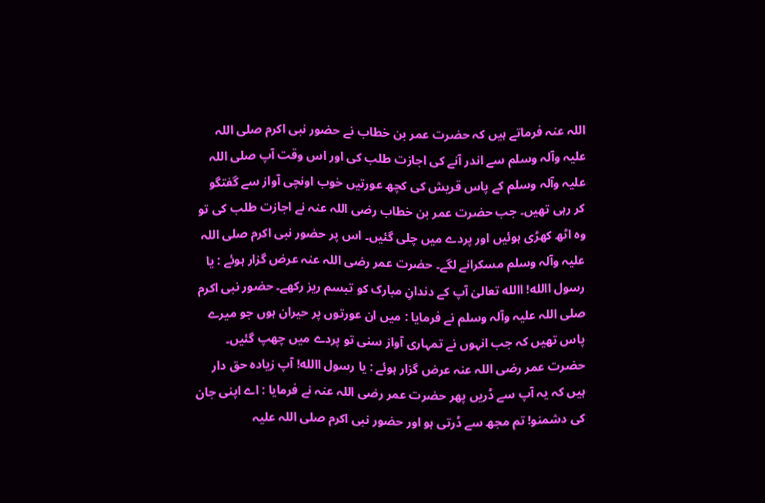اللہ عنہ فرماتے ہیں کہ حضرت عمر بن خطاب نے حضور نبی اکرم صلی اللہ علیہ وآلہ وسلم سے اندر آنے کی اجازت طلب کی اور اس وقت آپ صلی اللہ علیہ وآلہ وسلم کے پاس قریش کی کچھ عورتیں خوب اونچی آواز سے گفتگو کر رہی تھیں۔ جب حضرت عمر بن خطاب رضی اللہ عنہ نے اجازت طلب کی تو وہ اٹھ کھڑی ہوئیں اور پردے میں چلی گئیں۔ اس پر حضور نبی اکرم صلی اللہ علیہ وآلہ وسلم مسکرانے لگے۔ حضرت عمر رضی اللہ عنہ عرض گزار ہوئے : یا رسول االله! االله تعالیٰ آپ کے دندانِ مبارک کو تبسم ریز رکھے۔ حضور نبی اکرم صلی اللہ علیہ وآلہ وسلم نے فرمایا : میں ان عورتوں پر حیران ہوں جو میرے پاس تھیں کہ جب انہوں نے تمہاری آواز سنی تو پردے میں چھپ گئیں۔ حضرت عمر رضی اللہ عنہ عرض گزار ہوئے : یا رسول االله! آپ زیادہ حق دار ہیں کہ یہ آپ سے ڈریں پھر حضرت عمر رضی اللہ عنہ نے فرمایا : اے اپنی جان کی دشمنو! تم مجھ سے ڈرتی ہو اور حضور نبی اکرم صلی اللہ علیہ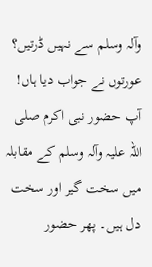وآلہ وسلم سے نہیں ڈرتیں؟ عورتوں نے جواب دیا ہاں! آپ حضور نبی اکرم صلی اللہ علیہ وآلہ وسلم کے مقابلہ میں سخت گیر اور سخت دل ہیں۔ پھر حضور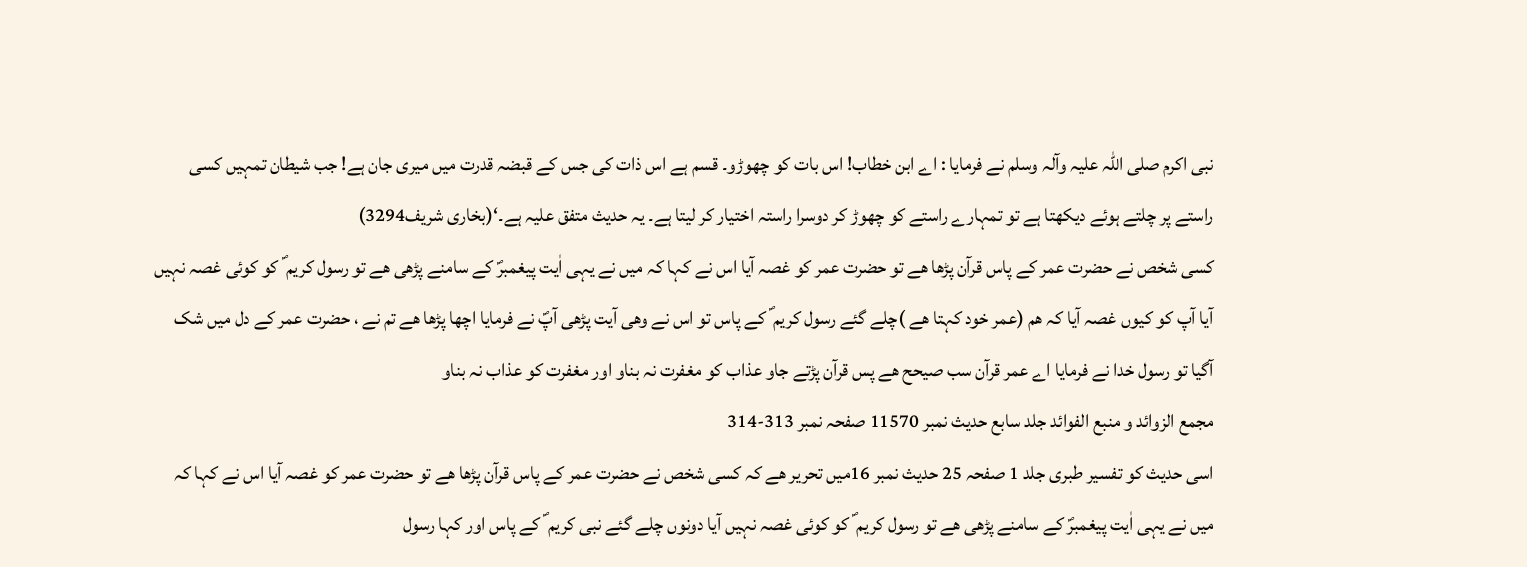نبی اکرم صلی اللہ علیہ وآلہ وسلم نے فرمایا : اے ابن خطاب! اس بات کو چھوڑو۔ قسم ہے اس ذات کی جس کے قبضہ قدرت میں میری جان ہے! جب شیطان تمہیں کسی راستے پر چلتے ہوئے دیکھتا ہے تو تمہارے راستے کو چھوڑ کر دوسرا راستہ اختیار کر لیتا ہے۔ یہ حدیث متفق علیہ ہے۔‘(بخاری شریف3294)
کسی شخص نے حضرت عمر کے پاس قرآن پڑھا ھے تو حضرت عمر کو غصہ آیا اس نے کہا کہ میں نے یہی اٰیت پیغمبرؐ کے سامنے پڑھی ھے تو رسول کریم ؐ کو کوئی غصہ نہیں آیا آپ کو کیوں غصہ آیا کہ ھم (عمر خود کہتا ھے )چلے گئے رسول کریم ؐ کے پاس تو اس نے وھی آیت پڑھی آپؐ نے فرمایا اچھا پڑھا ھے تم نے ، حضرت عمر کے دل میں شک آگیا تو رسول خدا نے فرمایا اے عمر قرآن سب صیحح ھے پس قرآن پڑتے جاو عذاب کو مغفرت نہ بناو اور مغفرت کو عذاب نہ بناو
مجمع الزوائد و منبع الفوائد جلد سابع حدیث نمبر 11570 صفحہ نمبر 313-314
اسی حدیث کو تفسیر طبری جلد 1 صفحہ 25 حدیث نمبر 16میں تحریر ھے کہ کسی شخص نے حضرت عمر کے پاس قرآن پڑھا ھے تو حضرت عمر کو غصہ آیا اس نے کہا کہ میں نے یہی اٰیت پیغمبرؐ کے سامنے پڑھی ھے تو رسول کریم ؐ کو کوئی غصہ نہیں آیا دونوں چلے گئے نبی کریم ؐ کے پاس اور کہا رسول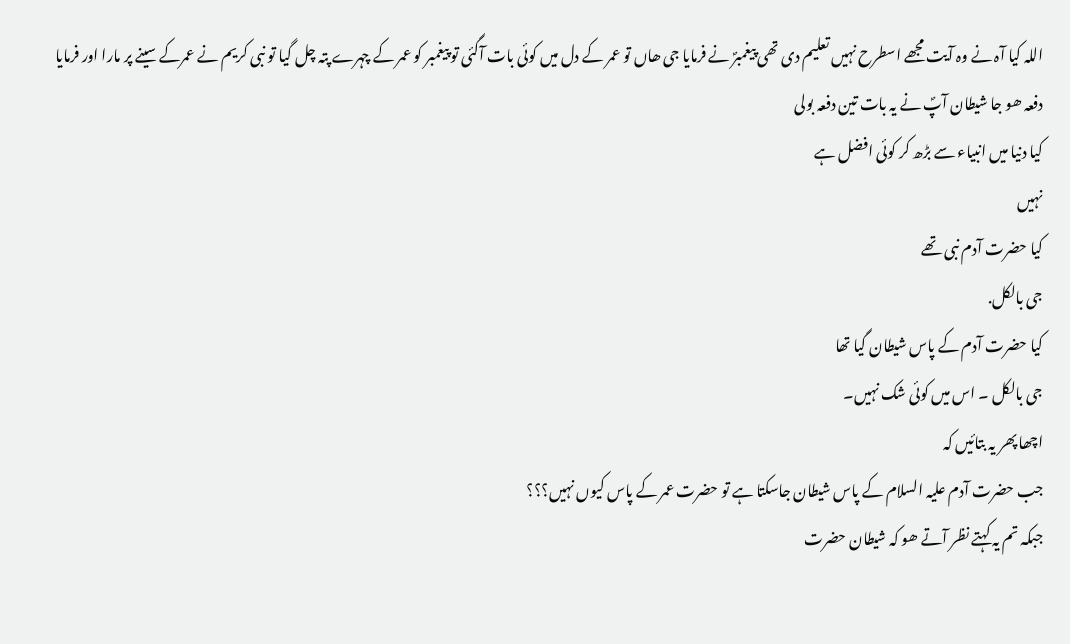اللہ کیا آہ نے وہ آیت مجھے اسطرح نہیں تعلیم دی تھی پیغمبرؐ نے فرمایا جی ھاں تو عمر کے دل میں کوئی بات آگئی تو پیغمبر کو عمر کے چہرے پتہ چل گیا تو نبی کریم نے عمرکے سینے پر مارا اور فرمایا دفعہ ھو جا شیطان آپؐ نے یہ بات تین دفعہ بولی
کیا دنیا میں انبیاء سے بڑھ کر کوئی افضل ہے
نہیں
کیا حضرت آدم نبی تھے
جی بالکل.
کیا حضرت آدم کے پاس شیطان گیا تھا
جی بالکل ۔ اس میں کوئی شک نہیں۔
اچھا پھر یہ بتائیں کہ
جب حضرت آدم علیہ السلام کے پاس شیطان جاسکتا ہے تو حضرت عمر کے پاس کیوں نہیں؟؟؟
جبکہ تم یہ کہتے نظر آتے ھو کہ شیطان حضرت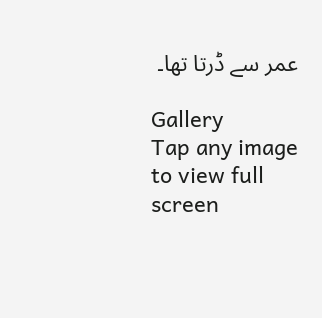عمر سے ڈرتا تھا۔

Gallery
Tap any image to view full screen